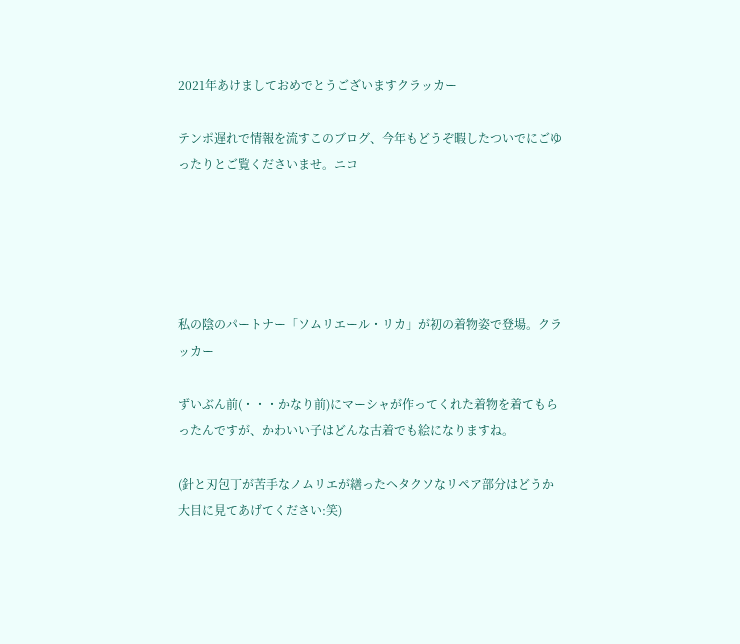2021年あけましておめでとうございますクラッカー

テンポ遅れで情報を流すこのブログ、今年もどうぞ暇したついでにごゆったりとご覧くださいませ。ニコ





私の陰のパートナー「ソムリエール・リカ」が初の着物姿で登場。クラッカー

ずいぶん前(・・・かなり前)にマーシャが作ってくれた着物を着てもらったんですが、かわいい子はどんな古着でも絵になりますね。

(針と刃包丁が苦手なノムリエが繕ったヘタクソなリペア部分はどうか大目に見てあげてください:笑)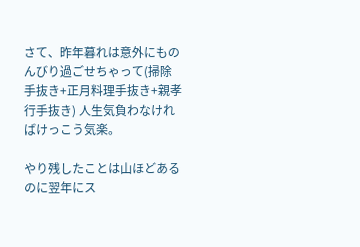さて、昨年暮れは意外にものんびり過ごせちゃって(掃除手抜き+正月料理手抜き+親孝行手抜き) 人生気負わなければけっこう気楽。

やり残したことは山ほどあるのに翌年にス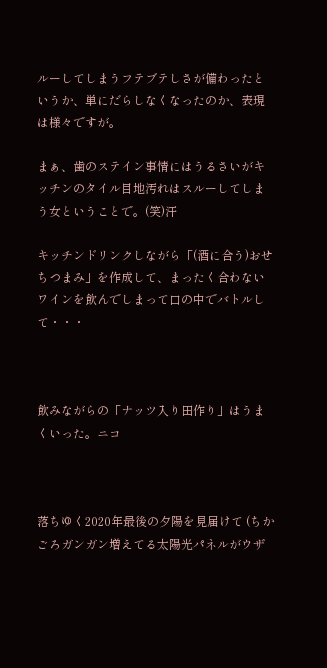ルーしてしまうフテブテしさが備わったというか、単にだらしなくなったのか、表現は様々ですが。

まぁ、歯のステイン事情にはうるさいがキッチンのタイル目地汚れはスルーしてしまう女ということで。(笑)汗

キッチンドリンクしながら「(酒に合う)おせちつまみ」を作成して、まったく合わないワインを飲んでしまって口の中でバトルして・・・



飲みながらの「ナッツ入り田作り」はうまくいった。ニコ



落ちゆく2020年最後の夕陽を見届けて (ちかごろガンガン増えてる太陽光パネルがウザ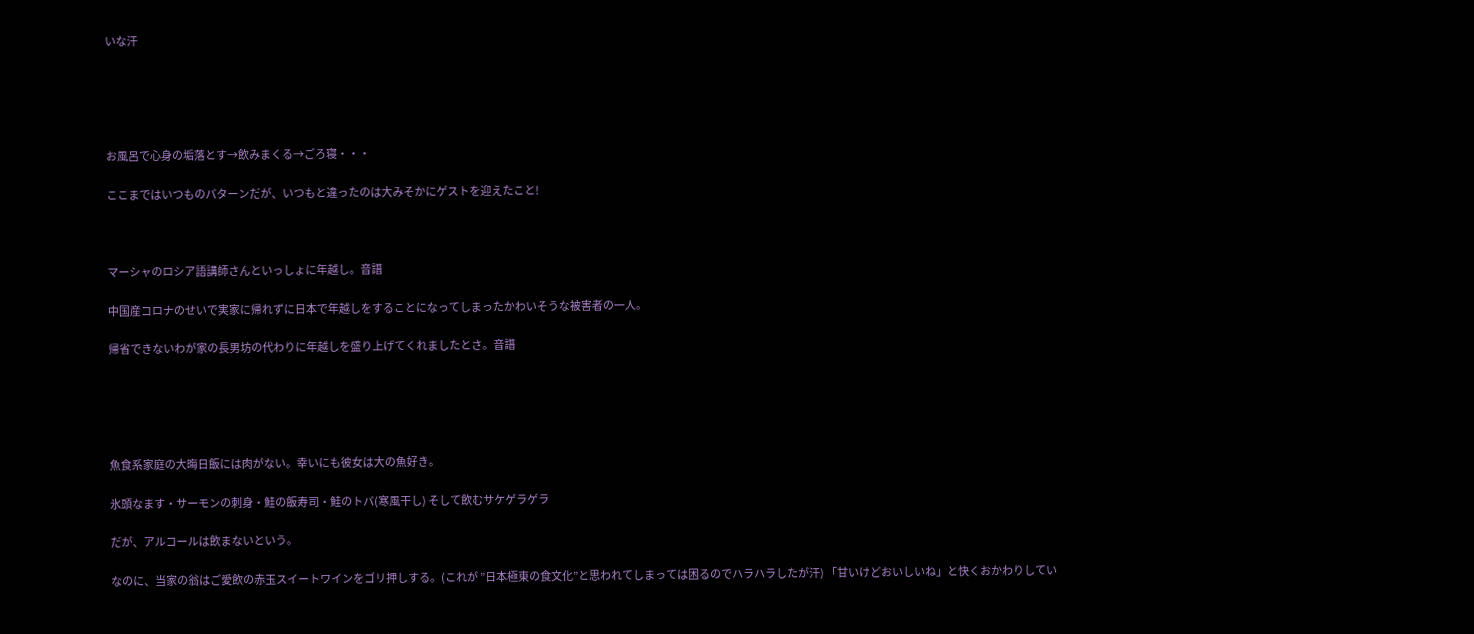いな汗





お風呂で心身の垢落とす→飲みまくる→ごろ寝・・・

ここまではいつものパターンだが、いつもと違ったのは大みそかにゲストを迎えたこと!



マーシャのロシア語講師さんといっしょに年越し。音譜

中国産コロナのせいで実家に帰れずに日本で年越しをすることになってしまったかわいそうな被害者の一人。

帰省できないわが家の長男坊の代わりに年越しを盛り上げてくれましたとさ。音譜





魚食系家庭の大晦日飯には肉がない。幸いにも彼女は大の魚好き。

氷頭なます・サーモンの刺身・鮭の飯寿司・鮭のトバ(寒風干し) そして飲むサケゲラゲラ

だが、アルコールは飲まないという。

なのに、当家の翁はご愛飲の赤玉スイートワインをゴリ押しする。(これが ”日本極東の食文化”と思われてしまっては困るのでハラハラしたが汗) 「甘いけどおいしいね」と快くおかわりしてい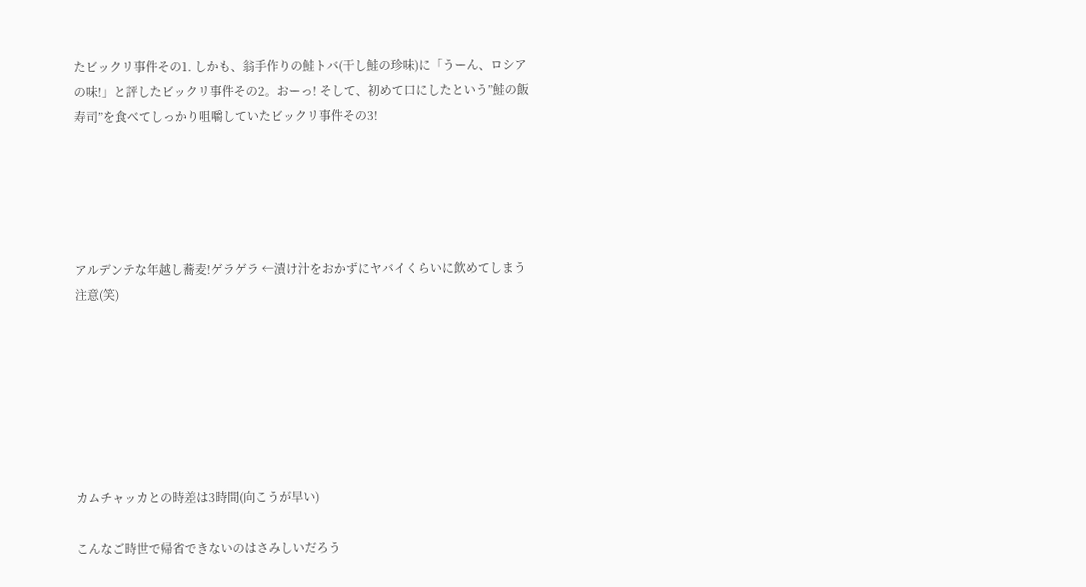たビックリ事件その1. しかも、翁手作りの鮭トバ(干し鮭の珍味)に「うーん、ロシアの味!」と評したビックリ事件その2。おーっ! そして、初めて口にしたという”鮭の飯寿司”を食べてしっかり咀嚼していたビックリ事件その3!





アルデンテな年越し蕎麦!ゲラゲラ ←漬け汁をおかずにヤバイくらいに飲めてしまう注意(笑)







カムチャッカとの時差は3時間(向こうが早い)

こんなご時世で帰省できないのはさみしいだろう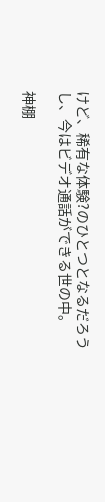けど、稀有な体験?のひとつとなるだろうし、今はビデオ通話ができる世の中。

神棚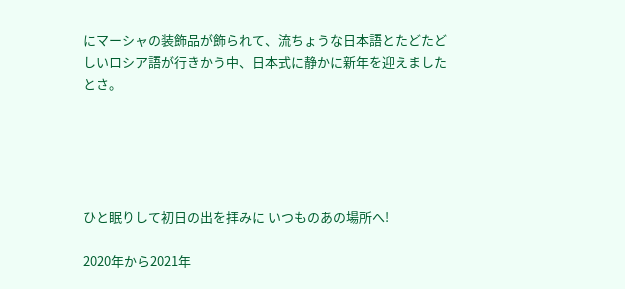にマーシャの装飾品が飾られて、流ちょうな日本語とたどたどしいロシア語が行きかう中、日本式に静かに新年を迎えましたとさ。





ひと眠りして初日の出を拝みに いつものあの場所へ!

2020年から2021年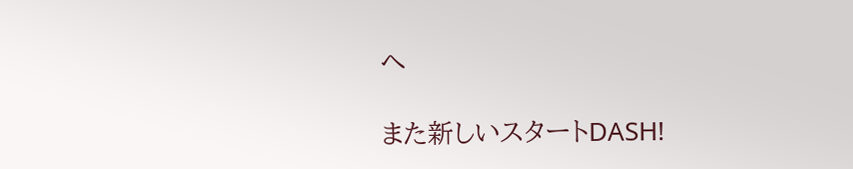へ

また新しいスタートDASH!